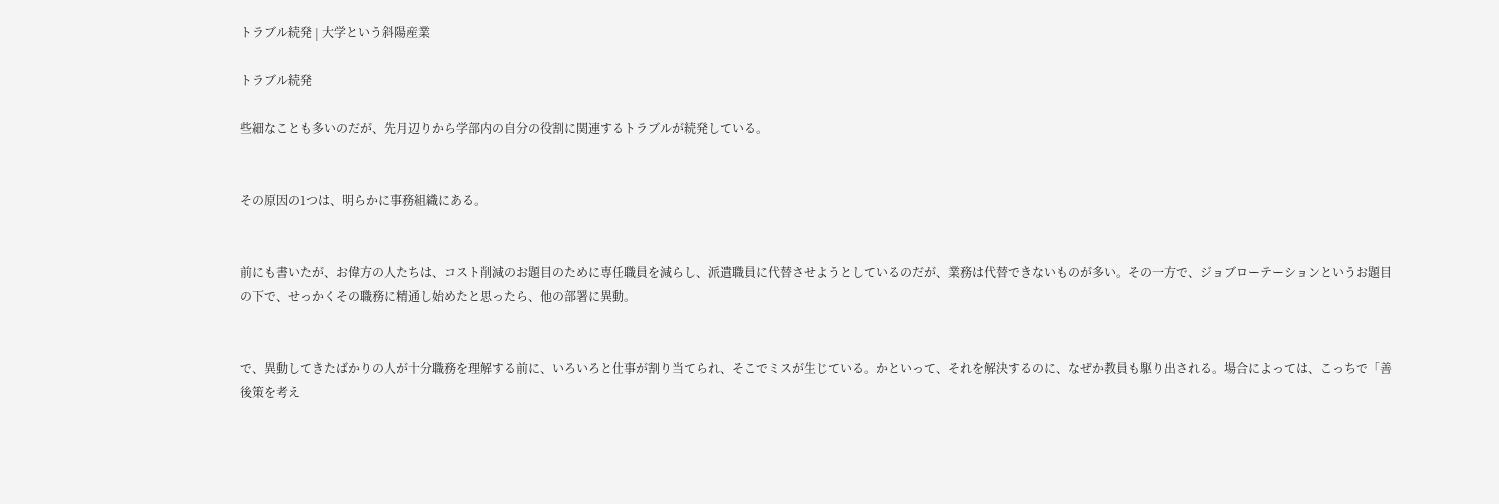トラブル続発 | 大学という斜陽産業

トラブル続発

些細なことも多いのだが、先月辺りから学部内の自分の役割に関連するトラブルが続発している。


その原因の1つは、明らかに事務組織にある。


前にも書いたが、お偉方の人たちは、コスト削減のお題目のために専任職員を減らし、派遣職員に代替させようとしているのだが、業務は代替できないものが多い。その一方で、ジョブローテーションというお題目の下で、せっかくその職務に精通し始めたと思ったら、他の部署に異動。


で、異動してきたばかりの人が十分職務を理解する前に、いろいろと仕事が割り当てられ、そこでミスが生じている。かといって、それを解決するのに、なぜか教員も駆り出される。場合によっては、こっちで「善後策を考え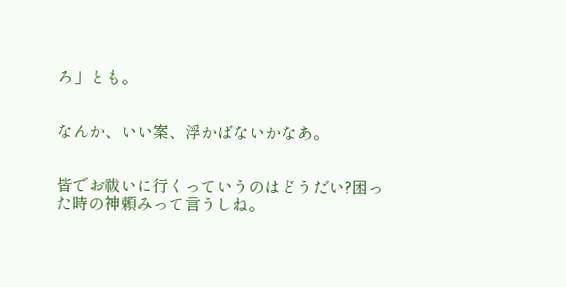ろ」とも。


なんか、いい案、浮かばないかなあ。


皆でお祓いに行くっていうのはどうだい?困った時の神頼みって言うしね。